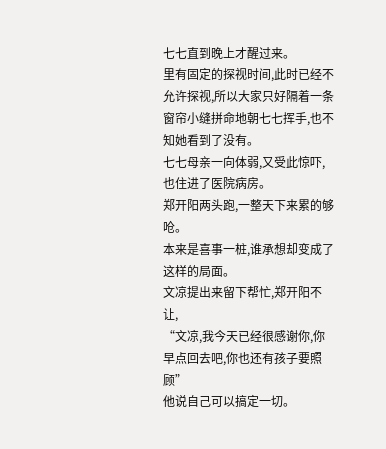七七直到晚上才醒过来。
里有固定的探视时间,此时已经不允许探视,所以大家只好隔着一条窗帘小缝拼命地朝七七挥手,也不知她看到了没有。
七七母亲一向体弱,又受此惊吓,也住进了医院病房。
郑开阳两头跑,一整天下来累的够呛。
本来是喜事一桩,谁承想却变成了这样的局面。
文凉提出来留下帮忙,郑开阳不让,
“文凉,我今天已经很感谢你,你早点回去吧,你也还有孩子要照顾”
他说自己可以搞定一切。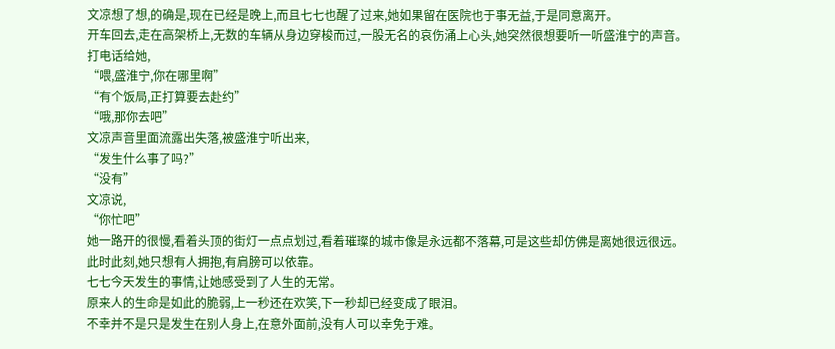文凉想了想,的确是,现在已经是晚上,而且七七也醒了过来,她如果留在医院也于事无益,于是同意离开。
开车回去,走在高架桥上,无数的车辆从身边穿梭而过,一股无名的哀伤涌上心头,她突然很想要听一听盛淮宁的声音。
打电话给她,
“喂,盛淮宁,你在哪里啊”
“有个饭局,正打算要去赴约”
“哦,那你去吧”
文凉声音里面流露出失落,被盛淮宁听出来,
“发生什么事了吗?”
“没有”
文凉说,
“你忙吧”
她一路开的很慢,看着头顶的街灯一点点划过,看着璀璨的城市像是永远都不落幕,可是这些却仿佛是离她很远很远。
此时此刻,她只想有人拥抱,有肩膀可以依靠。
七七今天发生的事情,让她感受到了人生的无常。
原来人的生命是如此的脆弱,上一秒还在欢笑,下一秒却已经变成了眼泪。
不幸并不是只是发生在别人身上,在意外面前,没有人可以幸免于难。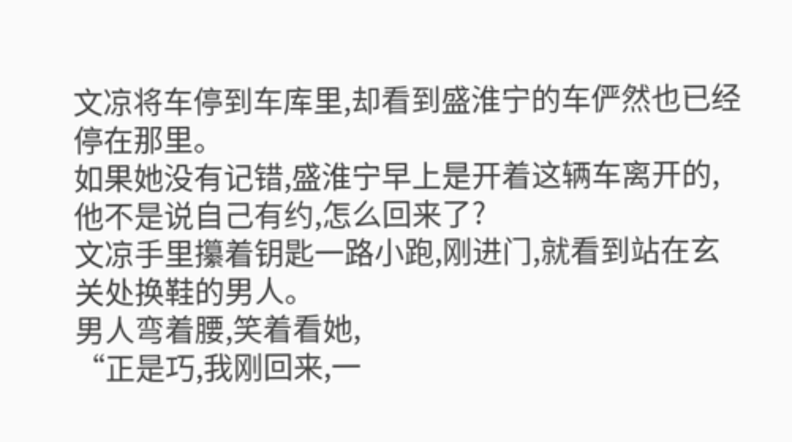文凉将车停到车库里,却看到盛淮宁的车俨然也已经停在那里。
如果她没有记错,盛淮宁早上是开着这辆车离开的,他不是说自己有约,怎么回来了?
文凉手里攥着钥匙一路小跑,刚进门,就看到站在玄关处换鞋的男人。
男人弯着腰,笑着看她,
“正是巧,我刚回来,一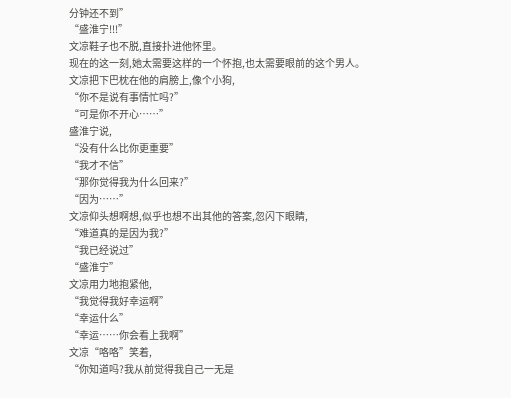分钟还不到”
“盛淮宁!!!”
文凉鞋子也不脱,直接扑进他怀里。
现在的这一刻,她太需要这样的一个怀抱,也太需要眼前的这个男人。
文凉把下巴枕在他的肩膀上,像个小狗,
“你不是说有事情忙吗?”
“可是你不开心……”
盛淮宁说,
“没有什么比你更重要”
“我才不信”
“那你觉得我为什么回来?”
“因为……”
文凉仰头想啊想,似乎也想不出其他的答案,忽闪下眼睛,
“难道真的是因为我?”
“我已经说过”
“盛淮宁”
文凉用力地抱紧他,
“我觉得我好幸运啊”
“幸运什么”
“幸运……你会看上我啊”
文凉“咯咯”笑着,
“你知道吗?我从前觉得我自己一无是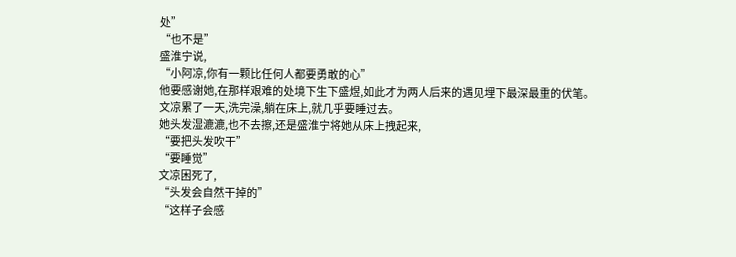处”
“也不是”
盛淮宁说,
“小阿凉,你有一颗比任何人都要勇敢的心”
他要感谢她,在那样艰难的处境下生下盛煜,如此才为两人后来的遇见埋下最深最重的伏笔。
文凉累了一天,洗完澡,躺在床上,就几乎要睡过去。
她头发湿漉漉,也不去擦,还是盛淮宁将她从床上拽起来,
“要把头发吹干”
“要睡觉”
文凉困死了,
“头发会自然干掉的”
“这样子会感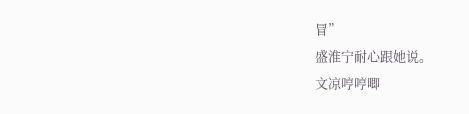冒”
盛淮宁耐心跟她说。
文凉哼哼唧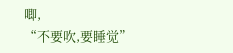唧,
“不要吹,要睡觉”